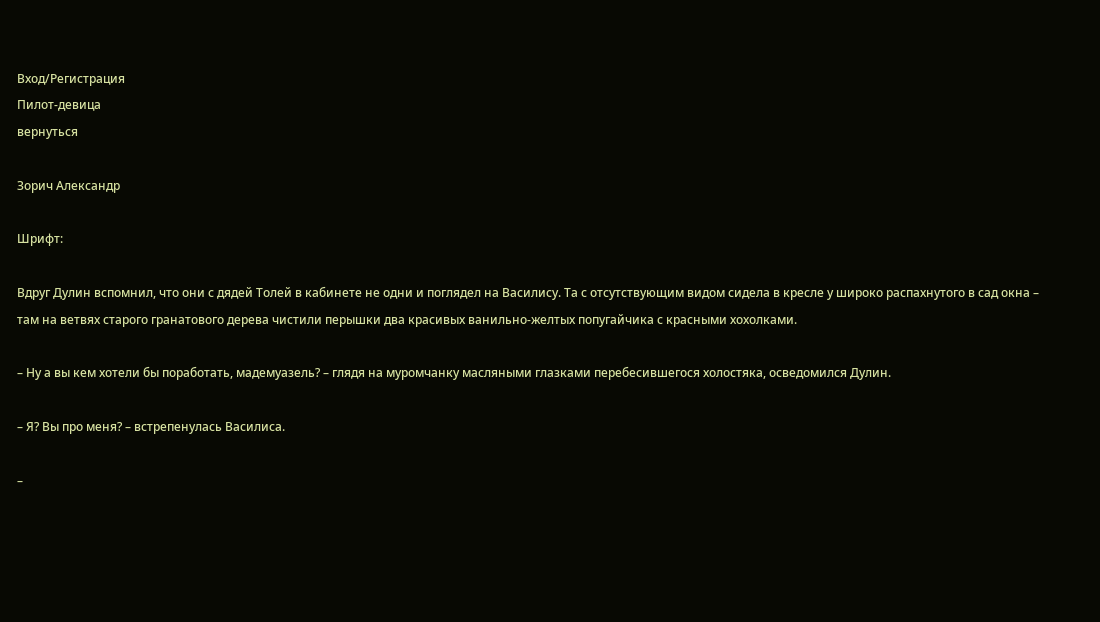Вход/Регистрация
Пилот-девица
вернуться

Зорич Александр

Шрифт:

Вдруг Дулин вспомнил, что они с дядей Толей в кабинете не одни и поглядел на Василису. Та с отсутствующим видом сидела в кресле у широко распахнутого в сад окна – там на ветвях старого гранатового дерева чистили перышки два красивых ванильно-желтых попугайчика с красными хохолками.

– Ну а вы кем хотели бы поработать, мадемуазель? – глядя на муромчанку масляными глазками перебесившегося холостяка, осведомился Дулин.

– Я? Вы про меня? – встрепенулась Василиса.

–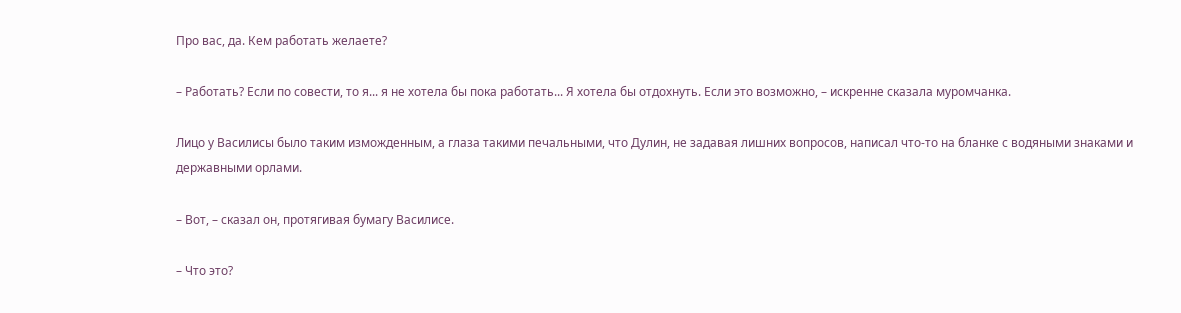Про вас, да. Кем работать желаете?

– Работать? Если по совести, то я... я не хотела бы пока работать... Я хотела бы отдохнуть. Если это возможно, – искренне сказала муромчанка.

Лицо у Василисы было таким изможденным, а глаза такими печальными, что Дулин, не задавая лишних вопросов, написал что-то на бланке с водяными знаками и державными орлами.

– Вот, – сказал он, протягивая бумагу Василисе.

– Что это?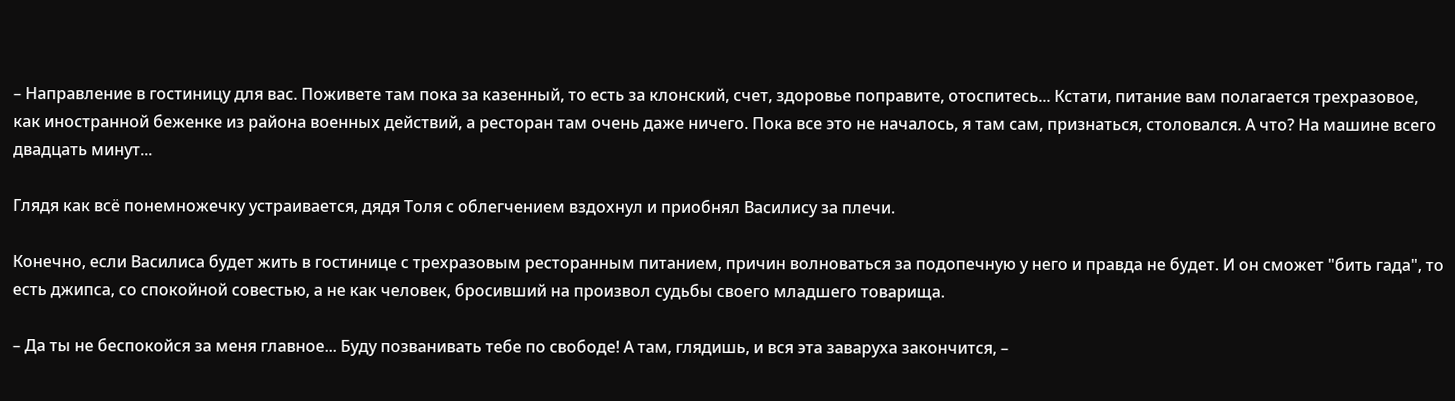– Направление в гостиницу для вас. Поживете там пока за казенный, то есть за клонский, счет, здоровье поправите, отоспитесь... Кстати, питание вам полагается трехразовое, как иностранной беженке из района военных действий, а ресторан там очень даже ничего. Пока все это не началось, я там сам, признаться, столовался. А что? На машине всего двадцать минут...

Глядя как всё понемножечку устраивается, дядя Толя с облегчением вздохнул и приобнял Василису за плечи.

Конечно, если Василиса будет жить в гостинице с трехразовым ресторанным питанием, причин волноваться за подопечную у него и правда не будет. И он сможет "бить гада", то есть джипса, со спокойной совестью, а не как человек, бросивший на произвол судьбы своего младшего товарища.

– Да ты не беспокойся за меня главное... Буду позванивать тебе по свободе! А там, глядишь, и вся эта заваруха закончится, –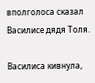вполголоса сказал Василисе дядя Толя.

Василиса кивнула,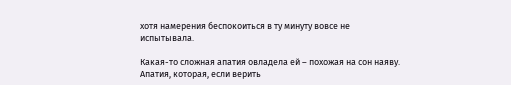хотя намерения беспокоиться в ту минуту вовсе не испытывала.

Какая-то сложная апатия овладела ей – похожая на сон наяву. Апатия, которая, если верить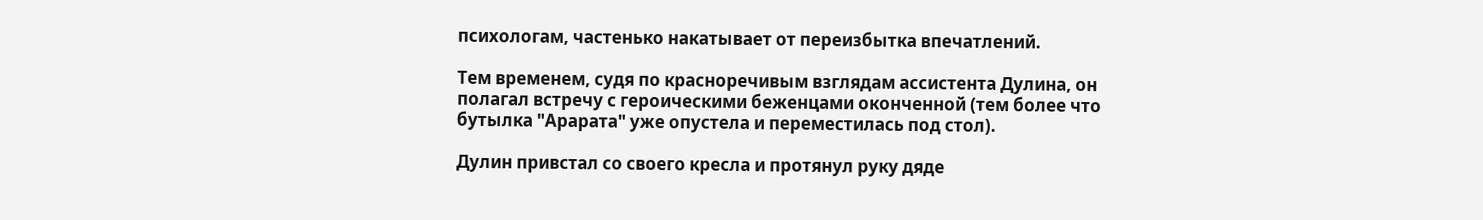психологам, частенько накатывает от переизбытка впечатлений.

Тем временем, судя по красноречивым взглядам ассистента Дулина, он полагал встречу с героическими беженцами оконченной (тем более что бутылка "Арарата" уже опустела и переместилась под стол).

Дулин привстал со своего кресла и протянул руку дяде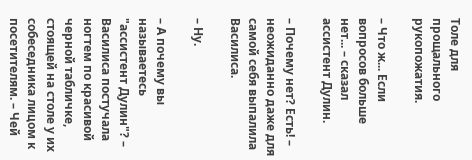Толе для прощального рукопожатия.

– Что ж... Если вопросов больше нет... – сказал ассистент Дулин.

– Почему нет? Есть! – неожиданно даже для самой себя выпалила Василиса.

– Ну.

– А почему вы называетесь "ассистент Дулин"? – Василиса постучала ногтем по красивой черной табличке, стоящей на столе у их собеседника лицом к посетителям. – Чей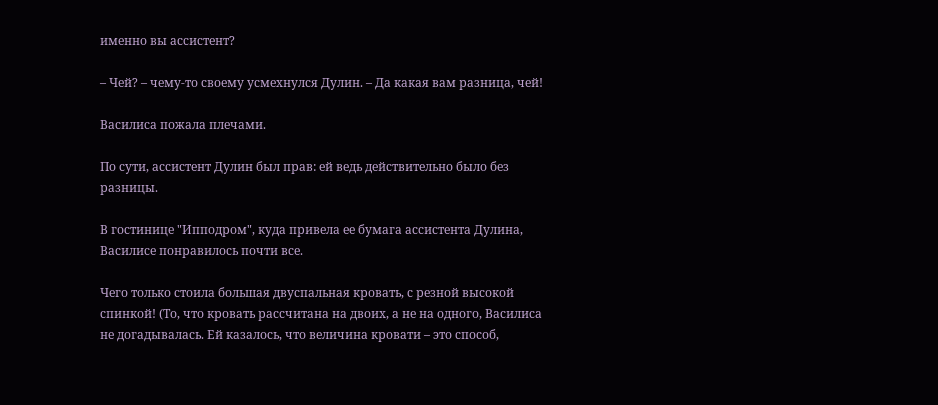именно вы ассистент?

– Чей? – чему-то своему усмехнулся Дулин. – Да какая вам разница, чей!

Василиса пожала плечами.

По сути, ассистент Дулин был прав: ей ведь действительно было без разницы.

В гостинице "Ипподром", куда привела ее бумага ассистента Дулина, Василисе понравилось почти все.

Чего только стоила большая двуспальная кровать, с резной высокой спинкой! (То, что кровать рассчитана на двоих, а не на одного, Василиса не догадывалась. Ей казалось, что величина кровати – это способ,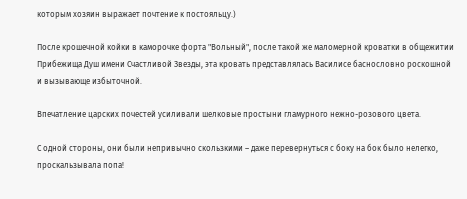которым хозяин выражает почтение к постояльцу.)

После крошечной койки в каморочке форта "Вольный", после такой же маломерной кроватки в общежитии Прибежища Душ имени Счастливой Звезды, эта кровать представлялась Василисе баснословно роскошной и вызывающе избыточной.

Впечатление царских почестей усиливали шелковые простыни гламурного нежно-розового цвета.

С одной стороны, они были непривычно скользкими – даже перевернуться с боку на бок было нелегко, проскальзывала попа!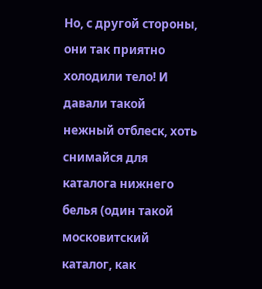Но, с другой стороны, они так приятно холодили тело! И давали такой нежный отблеск, хоть снимайся для каталога нижнего белья (один такой московитский каталог, как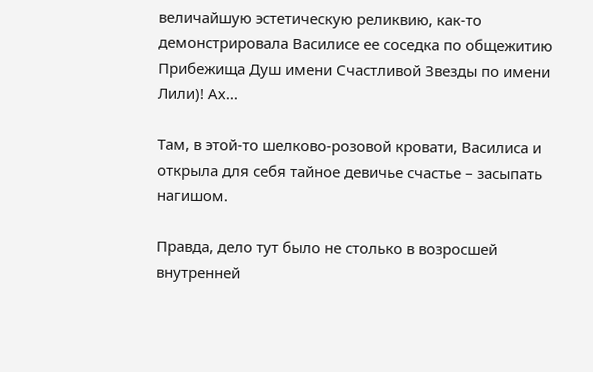величайшую эстетическую реликвию, как-то демонстрировала Василисе ее соседка по общежитию Прибежища Душ имени Счастливой Звезды по имени Лили)! Ах...

Там, в этой-то шелково-розовой кровати, Василиса и открыла для себя тайное девичье счастье – засыпать нагишом.

Правда, дело тут было не столько в возросшей внутренней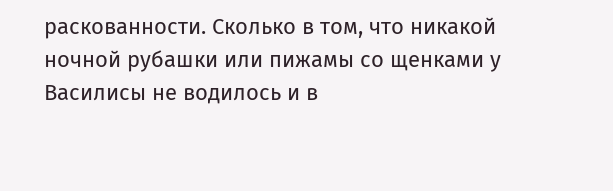раскованности. Сколько в том, что никакой ночной рубашки или пижамы со щенками у Василисы не водилось и в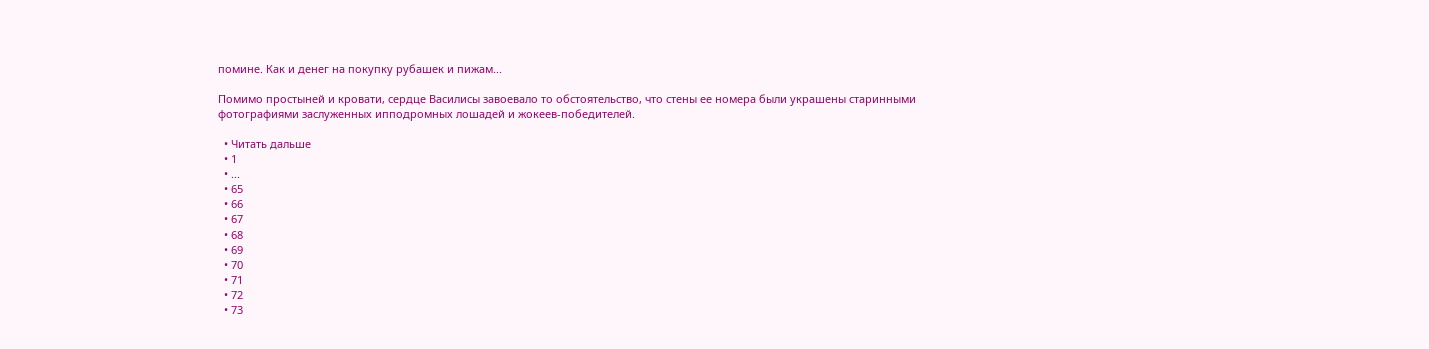помине. Как и денег на покупку рубашек и пижам...

Помимо простыней и кровати, сердце Василисы завоевало то обстоятельство, что стены ее номера были украшены старинными фотографиями заслуженных ипподромных лошадей и жокеев-победителей.

  • Читать дальше
  • 1
  • ...
  • 65
  • 66
  • 67
  • 68
  • 69
  • 70
  • 71
  • 72
  • 73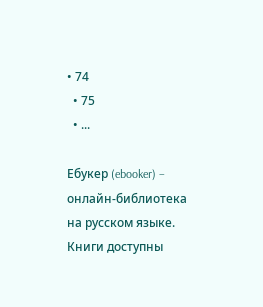• 74
  • 75
  • ...

Ебукер (ebooker) – онлайн-библиотека на русском языке. Книги доступны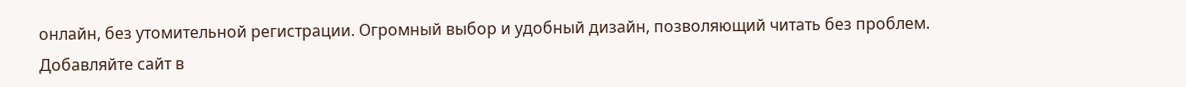онлайн, без утомительной регистрации. Огромный выбор и удобный дизайн, позволяющий читать без проблем. Добавляйте сайт в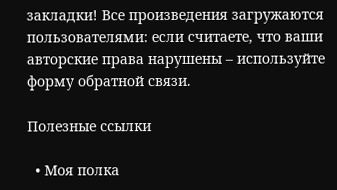закладки! Все произведения загружаются пользователями: если считаете, что ваши авторские права нарушены – используйте форму обратной связи.

Полезные ссылки

  • Моя полка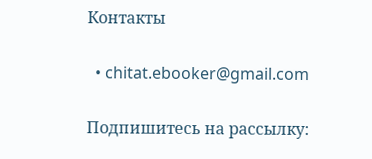Контакты

  • chitat.ebooker@gmail.com

Подпишитесь на рассылку: